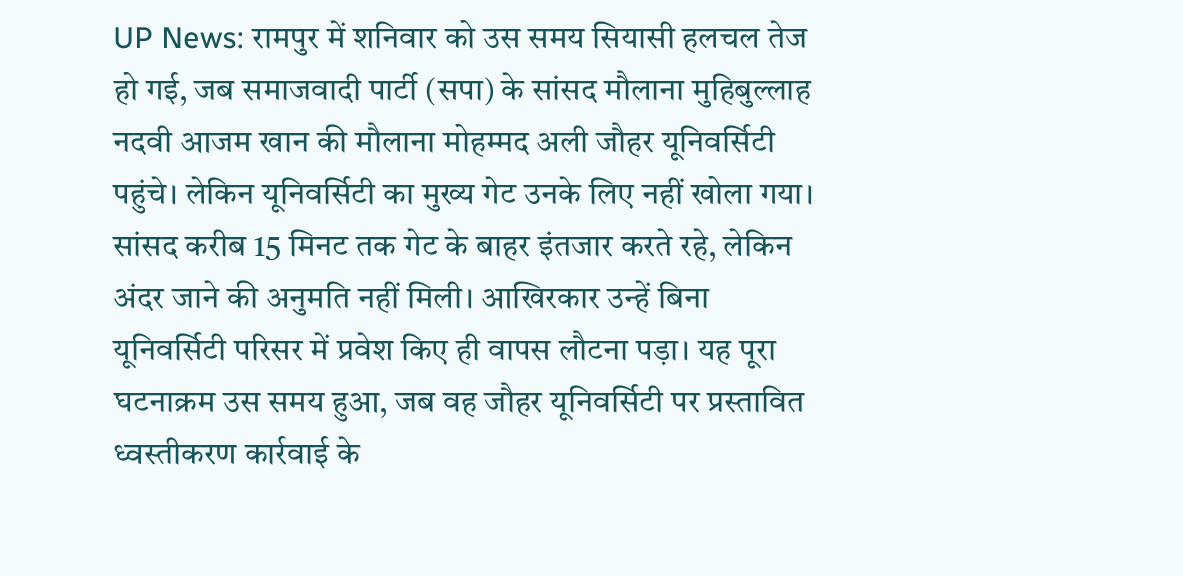UP News: रामपुर में शनिवार को उस समय सियासी हलचल तेज हो गई, जब समाजवादी पार्टी (सपा) के सांसद मौलाना मुहिबुल्लाह नदवी आजम खान की मौलाना मोहम्मद अली जौहर यूनिवर्सिटी पहुंचे। लेकिन यूनिवर्सिटी का मुख्य गेट उनके लिए नहीं खोला गया। सांसद करीब 15 मिनट तक गेट के बाहर इंतजार करते रहे, लेकिन अंदर जाने की अनुमति नहीं मिली। आखिरकार उन्हें बिना यूनिवर्सिटी परिसर में प्रवेश किए ही वापस लौटना पड़ा। यह पूरा घटनाक्रम उस समय हुआ, जब वह जौहर यूनिवर्सिटी पर प्रस्तावित ध्वस्तीकरण कार्रवाई के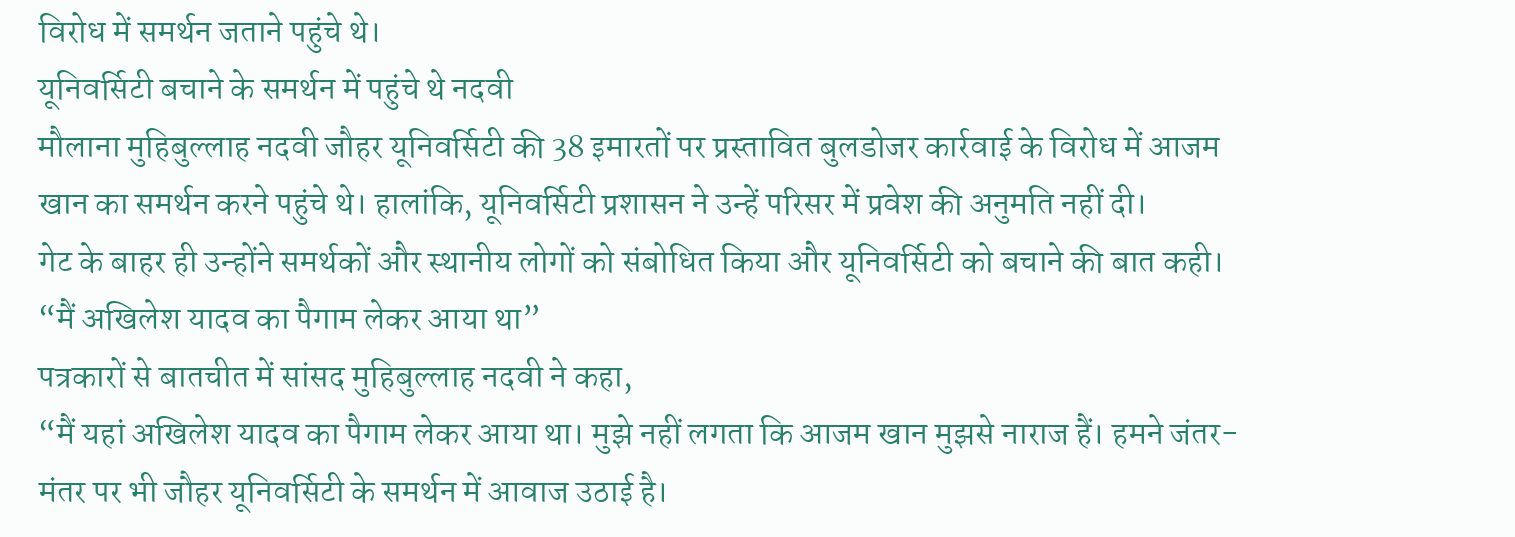विरोध में समर्थन जताने पहुंचे थे।
यूनिवर्सिटी बचाने के समर्थन में पहुंचे थे नदवी
मौलाना मुहिबुल्लाह नदवी जौहर यूनिवर्सिटी की 38 इमारतों पर प्रस्तावित बुलडोजर कार्रवाई के विरोध में आजम खान का समर्थन करने पहुंचे थे। हालांकि, यूनिवर्सिटी प्रशासन ने उन्हें परिसर में प्रवेश की अनुमति नहीं दी।
गेट के बाहर ही उन्होंने समर्थकों और स्थानीय लोगों को संबोधित किया और यूनिवर्सिटी को बचाने की बात कही।
“मैं अखिलेश यादव का पैगाम लेकर आया था”
पत्रकारों से बातचीत में सांसद मुहिबुल्लाह नदवी ने कहा,
“मैं यहां अखिलेश यादव का पैगाम लेकर आया था। मुझे नहीं लगता कि आजम खान मुझसे नाराज हैं। हमने जंतर-मंतर पर भी जौहर यूनिवर्सिटी के समर्थन में आवाज उठाई है।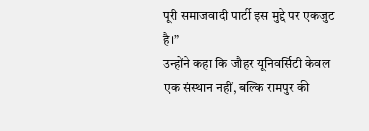पूरी समाजवादी पार्टी इस मुद्दे पर एकजुट है।”
उन्होंने कहा कि जौहर यूनिवर्सिटी केवल एक संस्थान नहीं, बल्कि रामपुर की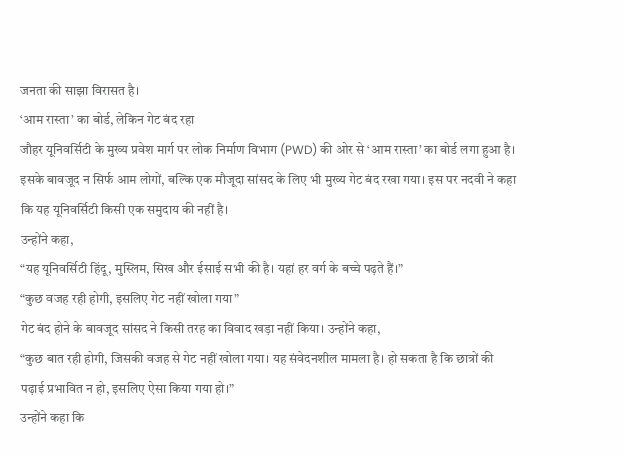जनता की साझा विरासत है।
‘आम रास्ता’ का बोर्ड, लेकिन गेट बंद रहा
जौहर यूनिवर्सिटी के मुख्य प्रवेश मार्ग पर लोक निर्माण विभाग (PWD) की ओर से ‘आम रास्ता’ का बोर्ड लगा हुआ है।
इसके बावजूद न सिर्फ आम लोगों, बल्कि एक मौजूदा सांसद के लिए भी मुख्य गेट बंद रखा गया। इस पर नदवी ने कहा कि यह यूनिवर्सिटी किसी एक समुदाय की नहीं है।
उन्होंने कहा,
“यह यूनिवर्सिटी हिंदू, मुस्लिम, सिख और ईसाई सभी की है। यहां हर वर्ग के बच्चे पढ़ते हैं।”
“कुछ वजह रही होगी, इसलिए गेट नहीं खोला गया”
गेट बंद होने के बावजूद सांसद ने किसी तरह का विवाद खड़ा नहीं किया। उन्होंने कहा,
“कुछ बात रही होगी, जिसकी वजह से गेट नहीं खोला गया। यह संवेदनशील मामला है। हो सकता है कि छात्रों की पढ़ाई प्रभावित न हो, इसलिए ऐसा किया गया हो।”
उन्होंने कहा कि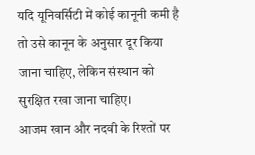यदि यूनिवर्सिटी में कोई कानूनी कमी है तो उसे कानून के अनुसार दूर किया जाना चाहिए, लेकिन संस्थान को सुरक्षित रखा जाना चाहिए।
आजम खान और नदवी के रिश्तों पर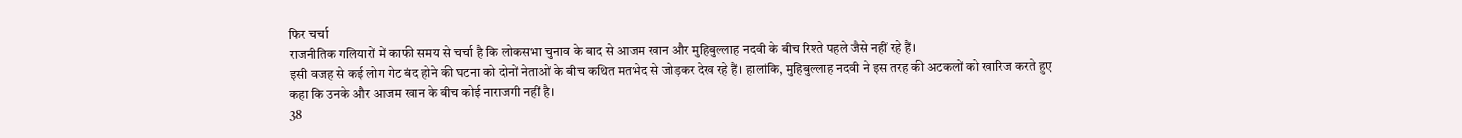फिर चर्चा
राजनीतिक गलियारों में काफी समय से चर्चा है कि लोकसभा चुनाव के बाद से आजम खान और मुहिबुल्लाह नदवी के बीच रिश्ते पहले जैसे नहीं रहे हैं।
इसी वजह से कई लोग गेट बंद होने की घटना को दोनों नेताओं के बीच कथित मतभेद से जोड़कर देख रहे हैं। हालांकि, मुहिबुल्लाह नदवी ने इस तरह की अटकलों को खारिज करते हुए कहा कि उनके और आजम खान के बीच कोई नाराजगी नहीं है।
38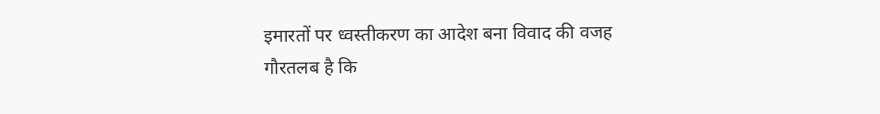इमारतों पर ध्वस्तीकरण का आदेश बना विवाद की वजह
गौरतलब है कि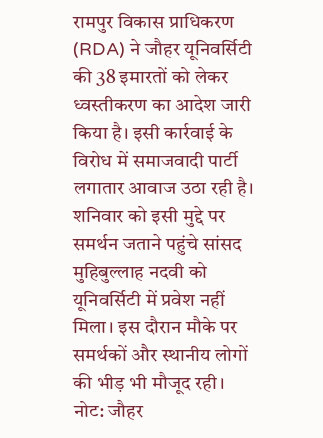रामपुर विकास प्राधिकरण (RDA) ने जौहर यूनिवर्सिटी की 38 इमारतों को लेकर ध्वस्तीकरण का आदेश जारी किया है। इसी कार्रवाई के विरोध में समाजवादी पार्टी लगातार आवाज उठा रही है।
शनिवार को इसी मुद्दे पर समर्थन जताने पहुंचे सांसद मुहिबुल्लाह नदवी को यूनिवर्सिटी में प्रवेश नहीं मिला। इस दौरान मौके पर समर्थकों और स्थानीय लोगों की भीड़ भी मौजूद रही।
नोट: जौहर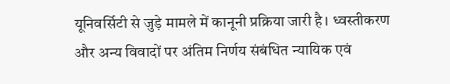यूनिवर्सिटी से जुड़े मामले में कानूनी प्रक्रिया जारी है। ध्वस्तीकरण और अन्य विवादों पर अंतिम निर्णय संबंधित न्यायिक एवं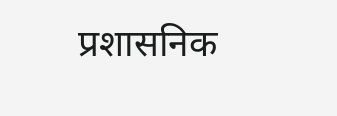प्रशासनिक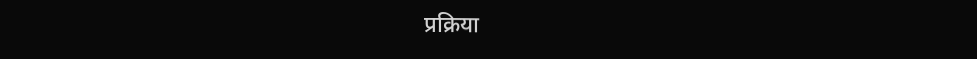प्रक्रिया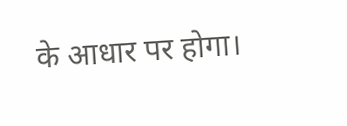के आधार पर होगा।